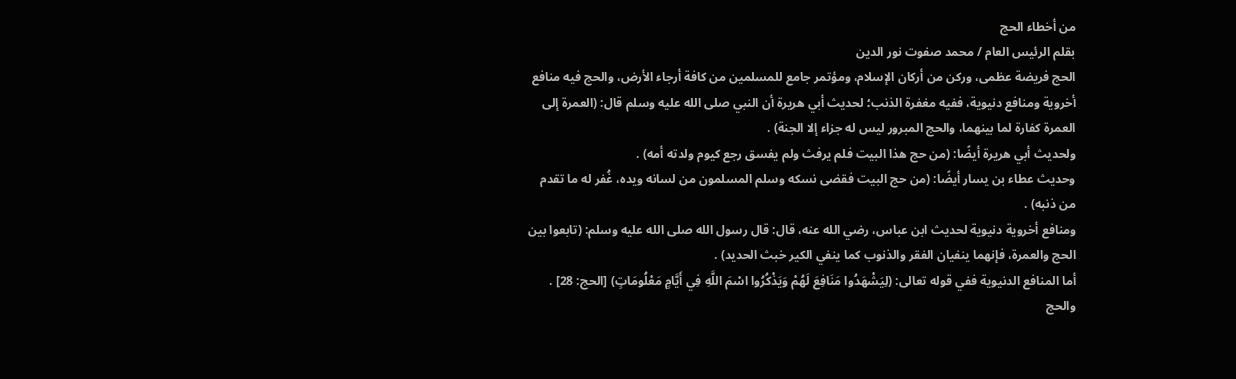من أخطاء الحج
بقلم الرئيس العام / محمد صفوت نور الدين
الحج فريضة عظمى، وركن من أركان الإسلام، ومؤتمر جامع للمسلمين من كافة أرجاء الأرض، والحج فيه منافع أخروية ومنافع دنيوية، ففيه مغفرة الذنب؛ لحديث أبي هريرة أن النبي صلى الله عليه وسلم قال: (العمرة إلى العمرة كفارة لما بينهما، والحج المبرور ليس له جزاء إلا الجنة) .
ولحديث أبي هريرة أيضًا: (من حج هذا البيت فلم يرفث ولم يفسق رجع كيوم ولدته أمه) .
وحديث عطاء بن يسار أيضًا: (من حج البيت فقضى نسكه وسلم المسلمون من لسانه ويده، غُفر له ما تقدم من ذنبه) .
ومنافع أخروية دنيوية لحديث ابن عباس، رضي الله عنه، قال: قال رسول الله صلى الله عليه وسلم: (تابعوا بين الحج والعمرة، فإنهما ينفيان الفقر والذنوب كما ينفي الكير خبث الحديد) .
أما المنافع الدنيوية ففي قوله تعالى: (لِيَشْهَدُوا مَنَافِعَ لَهُمْ وَيَذْكُرُوا اسْمَ اللَّهِ فِي أَيَّامٍ مَعْلُومَاتٍ) [الحج: 28] .
والحج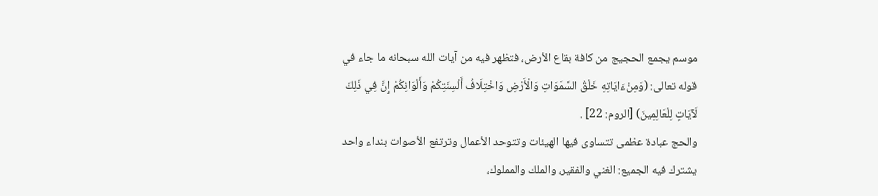موسم يجمع الحجيج من كافة بقاع الأرض، فتظهر فيه من آيات الله سبحانه ما جاء في قوله تعالى: (وَمِنْءَايَاتِهِ خَلْقُ السَّمَوَاتِ وَالْأَرْضِ وَاخْتِلَافُ أَلْسِنَتِكُمْ وَأَلْوَانِكُمْ إِنَّ فِي ذَلِكَ لَآيَاتٍ لِلْعَالِمِينَ) [الروم: 22] .
والحج عبادة عظمى تتساوى فيها الهيئات وتتوحد الأعمال وترتفع الأصوات بنداء واحد يشترك فيه الجميع: الغني والفقير، والملك والمملوك،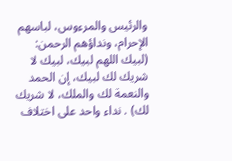والرئيس والمرءوس، لباسهم الإحرام، ونداؤهم الرحمن: (لبيك اللهم لبيك، لبيك لا شريك لك لبيك، إن الحمد والنعمة لك والملك، لا شريك لك) . نداء واحد على اختلاف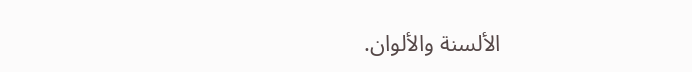الألسنة والألوان.